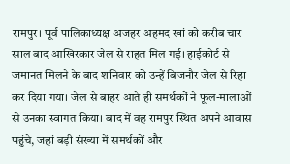रामपुर। पूर्व पालिकाध्यक्ष अजहर अहमद खां को करीब चार साल बाद आखिरकार जेल से राहत मिल गई। हाईकोर्ट से जमानत मिलने के बाद शनिवार को उन्हें बिजनौर जेल से रिहा कर दिया गया। जेल से बाहर आते ही समर्थकों ने फूल-मालाओं से उनका स्वागत किया। बाद में वह रामपुर स्थित अपने आवास पहुंचे, जहां बड़ी संख्या में समर्थकों और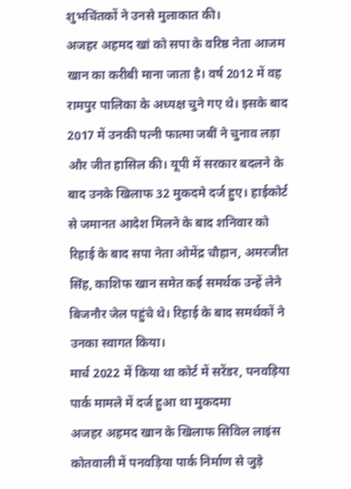शुभचिंतकों ने उनसे मुलाकात की।
अजहर अहमद खां को सपा के वरिष्ठ नेता आजम खान का करीबी माना जाता है। वर्ष 2012 में वह रामपुर पालिका के अध्यक्ष चुने गए थे। इसके बाद 2017 में उनकी पत्नी फात्मा जबीं ने चुनाव लड़ा और जीत हासिल की। यूपी में सरकार बदलने के बाद उनके खिलाफ 32 मुकदमे दर्ज हुए। हाईकोर्ट से जमानत आदेश मिलने के बाद शनिवार को रिहाई के बाद सपा नेता ओमेंद्र चौहान, अमरजीत सिंह, काशिफ खान समेत कई समर्थक उन्हें लेने बिजनौर जेल पहुंचे थे। रिहाई के बाद समर्थकों ने उनका स्वागत किया।
मार्च 2022 में किया था कोर्ट में सरेंडर, पनवड़िया पार्क मामले में दर्ज हुआ था मुकदमा
अजहर अहमद खान के खिलाफ सिविल लाइंस कोतवाली में पनवड़िया पार्क निर्माण से जुड़े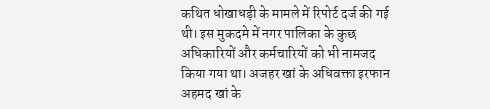कथित धोखाधड़ी के मामले में रिपोर्ट दर्ज की गई थी। इस मुकदमे में नगर पालिका के कुछ अधिकारियों और कर्मचारियों को भी नामजद किया गया था। अजहर खां के अधिवक्ता इरफान अहमद खां के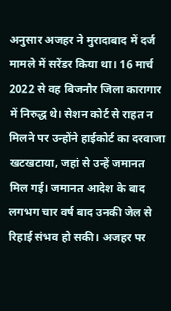अनुसार अजहर ने मुरादाबाद में दर्ज मामले में सरेंडर किया था। 16 मार्च 2022 से वह बिजनौर जिला कारागार में निरुद्ध थे। सेशन कोर्ट से राहत न मिलने पर उन्होंने हाईकोर्ट का दरवाजा खटखटाया, जहां से उन्हें जमानत मिल गई। जमानत आदेश के बाद लगभग चार वर्ष बाद उनकी जेल से रिहाई संभव हो सकी। अजहर पर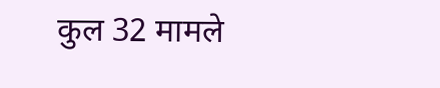कुल 32 मामले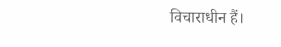विचाराधीन हैं।